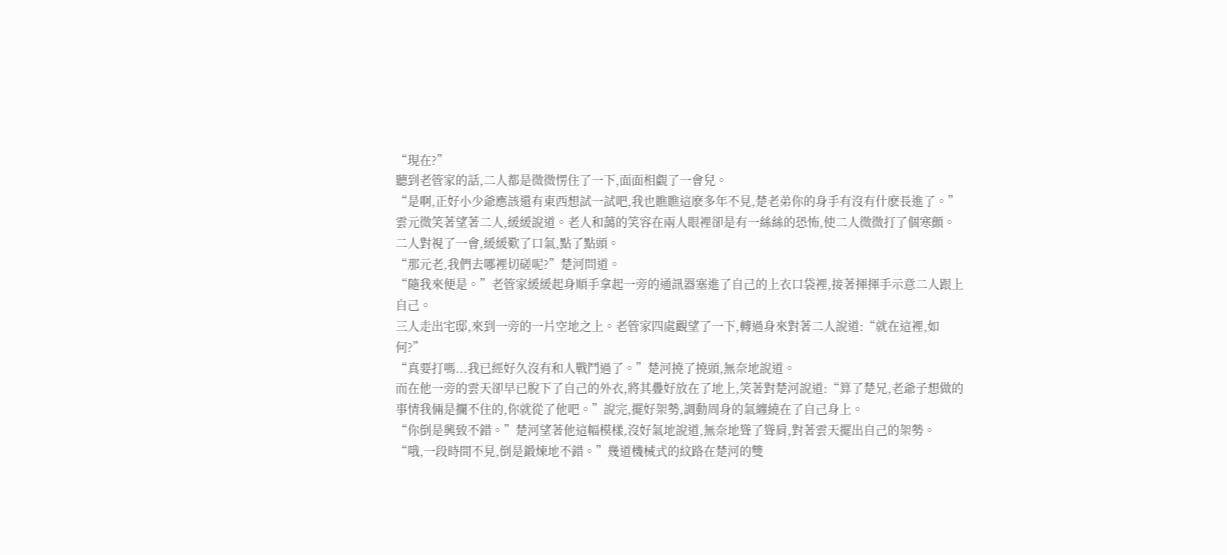“現在?”
聽到老管家的話,二人都是微微愣住了一下,面面相覷了一會兒。
“是啊,正好小少爺應該還有東西想試一試吧,我也瞧瞧這麽多年不見,楚老弟你的身手有沒有什麽長進了。”雲元微笑著望著二人,緩緩說道。老人和藹的笑容在兩人眼裡卻是有一絲絲的恐怖,使二人微微打了個寒顫。
二人對視了一會,緩緩歎了口氣,點了點頭。
“那元老,我們去哪裡切磋呢?”楚河問道。
“隨我來便是。”老管家緩緩起身順手拿起一旁的通訊器塞進了自己的上衣口袋裡,接著揮揮手示意二人跟上自己。
三人走出宅邸,來到一旁的一片空地之上。老管家四處觀望了一下,轉過身來對著二人說道:“就在這裡,如何?”
“真要打嗎...我已經好久沒有和人戰鬥過了。”楚河撓了撓頭,無奈地說道。
而在他一旁的雲天卻早已脫下了自己的外衣,將其疊好放在了地上,笑著對楚河說道:“算了楚兄,老爺子想做的事情我倆是攔不住的,你就從了他吧。”說完,擺好架勢,調動周身的氣纏繞在了自己身上。
“你倒是興致不錯。”楚河望著他這幅模樣,沒好氣地說道,無奈地聳了聳肩,對著雲天擺出自己的架勢。
“哦,一段時間不見,倒是鍛煉地不錯。”幾道機械式的紋路在楚河的雙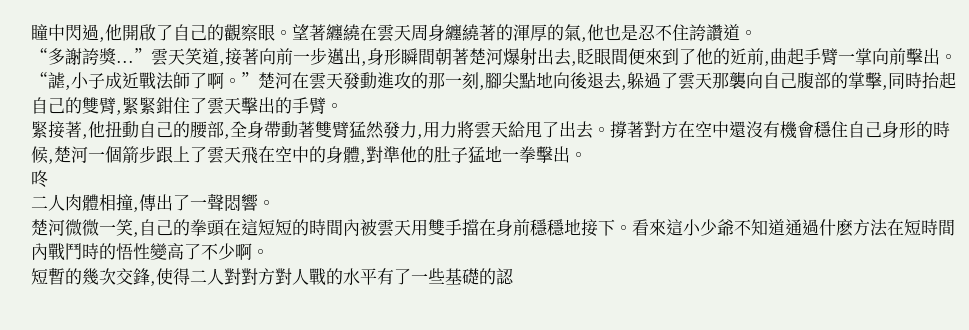瞳中閃過,他開啟了自己的觀察眼。望著纏繞在雲天周身纏繞著的渾厚的氣,他也是忍不住誇讚道。
“多謝誇獎...”雲天笑道,接著向前一步邁出,身形瞬間朝著楚河爆射出去,眨眼間便來到了他的近前,曲起手臂一掌向前擊出。
“謔,小子成近戰法師了啊。”楚河在雲天發動進攻的那一刻,腳尖點地向後退去,躲過了雲天那襲向自己腹部的掌擊,同時抬起自己的雙臂,緊緊鉗住了雲天擊出的手臂。
緊接著,他扭動自己的腰部,全身帶動著雙臂猛然發力,用力將雲天給甩了出去。撐著對方在空中還沒有機會穩住自己身形的時候,楚河一個箭步跟上了雲天飛在空中的身體,對準他的肚子猛地一拳擊出。
咚
二人肉體相撞,傳出了一聲悶響。
楚河微微一笑,自己的拳頭在這短短的時間內被雲天用雙手擋在身前穩穩地接下。看來這小少爺不知道通過什麽方法在短時間內戰鬥時的悟性變高了不少啊。
短暫的幾次交鋒,使得二人對對方對人戰的水平有了一些基礎的認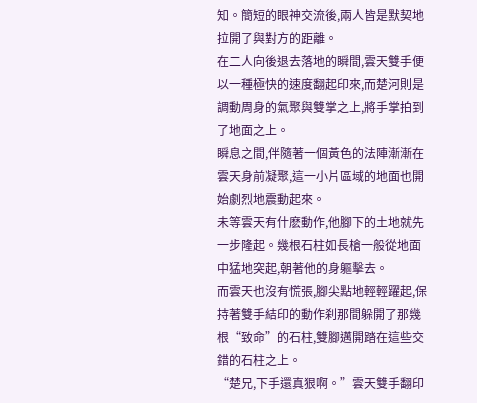知。簡短的眼神交流後,兩人皆是默契地拉開了與對方的距離。
在二人向後退去落地的瞬間,雲天雙手便以一種極快的速度翻起印來,而楚河則是調動周身的氣聚與雙掌之上,將手掌拍到了地面之上。
瞬息之間,伴隨著一個黃色的法陣漸漸在雲天身前凝聚,這一小片區域的地面也開始劇烈地震動起來。
未等雲天有什麽動作,他腳下的土地就先一步隆起。幾根石柱如長槍一般從地面中猛地突起,朝著他的身軀擊去。
而雲天也沒有慌張,腳尖點地輕輕躍起,保持著雙手結印的動作刹那間躲開了那幾根“致命”的石柱,雙腳邁開踏在這些交錯的石柱之上。
“楚兄,下手還真狠啊。”雲天雙手翻印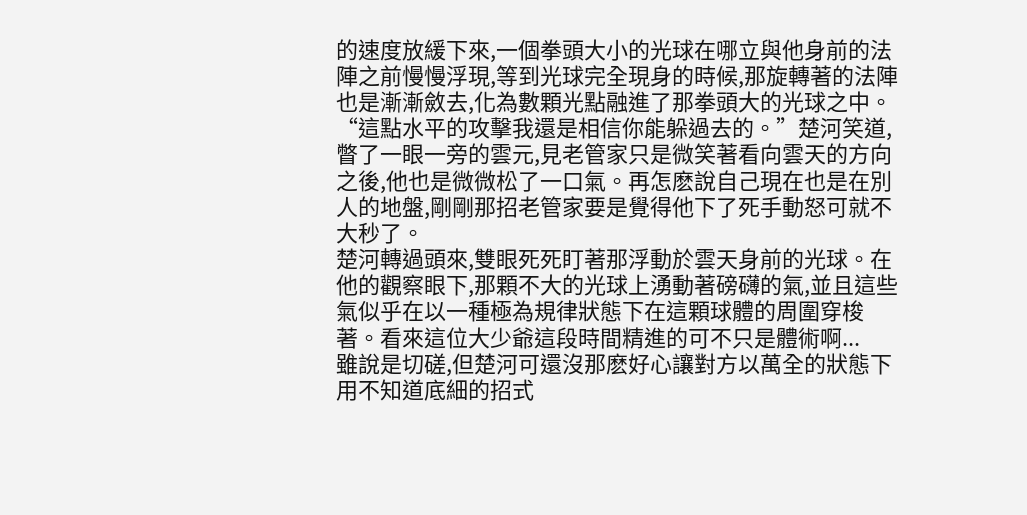的速度放緩下來,一個拳頭大小的光球在哪立與他身前的法陣之前慢慢浮現,等到光球完全現身的時候,那旋轉著的法陣也是漸漸斂去,化為數顆光點融進了那拳頭大的光球之中。
“這點水平的攻擊我還是相信你能躲過去的。”楚河笑道,瞥了一眼一旁的雲元,見老管家只是微笑著看向雲天的方向之後,他也是微微松了一口氣。再怎麽說自己現在也是在別人的地盤,剛剛那招老管家要是覺得他下了死手動怒可就不大秒了。
楚河轉過頭來,雙眼死死盯著那浮動於雲天身前的光球。在他的觀察眼下,那顆不大的光球上湧動著磅礴的氣,並且這些氣似乎在以一種極為規律狀態下在這顆球體的周圍穿梭著。看來這位大少爺這段時間精進的可不只是體術啊...
雖說是切磋,但楚河可還沒那麽好心讓對方以萬全的狀態下用不知道底細的招式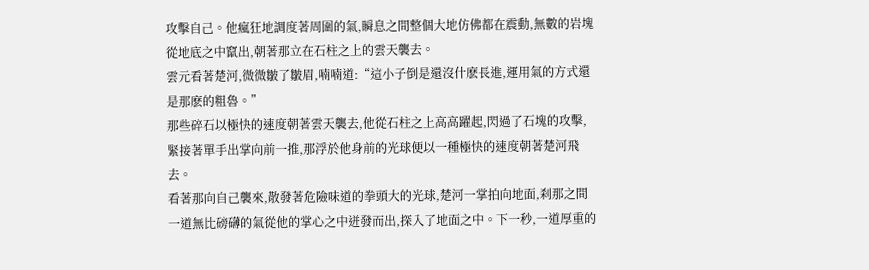攻擊自己。他瘋狂地調度著周圍的氣,瞬息之間整個大地仿佛都在震動,無數的岩塊從地底之中竄出,朝著那立在石柱之上的雲天襲去。
雲元看著楚河,微微皺了皺眉,喃喃道:“這小子倒是還沒什麽長進,運用氣的方式還是那麽的粗魯。”
那些碎石以極快的速度朝著雲天襲去,他從石柱之上高高躍起,閃過了石塊的攻擊,緊接著單手出掌向前一推,那浮於他身前的光球便以一種極快的速度朝著楚河飛去。
看著那向自己襲來,散發著危險味道的拳頭大的光球,楚河一掌拍向地面,刹那之間一道無比磅礴的氣從他的掌心之中迸發而出,探入了地面之中。下一秒,一道厚重的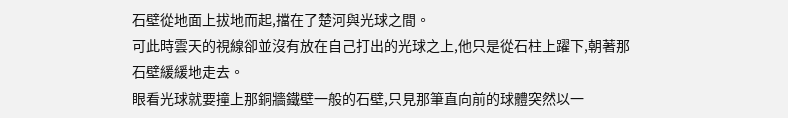石壁從地面上拔地而起,擋在了楚河與光球之間。
可此時雲天的視線卻並沒有放在自己打出的光球之上,他只是從石柱上躍下,朝著那石壁緩緩地走去。
眼看光球就要撞上那銅牆鐵壁一般的石壁,只見那筆直向前的球體突然以一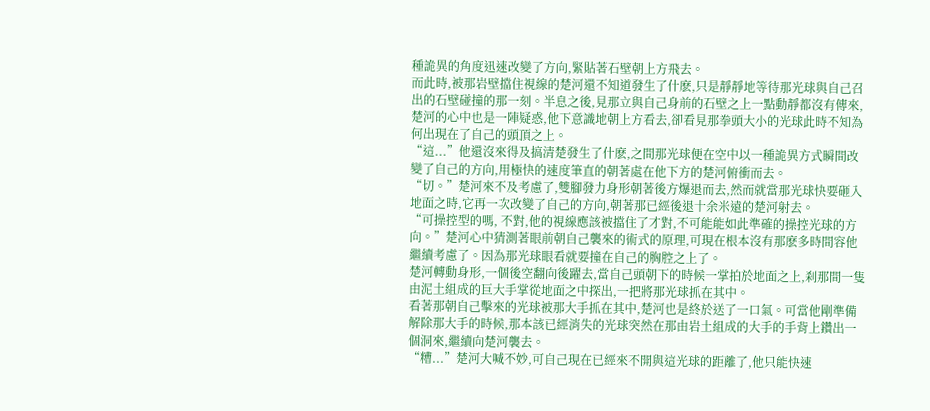種詭異的角度迅速改變了方向,緊貼著石壁朝上方飛去。
而此時,被那岩壁擋住視線的楚河還不知道發生了什麽,只是靜靜地等待那光球與自己召出的石壁碰撞的那一刻。半息之後,見那立與自己身前的石壁之上一點動靜都沒有傳來,楚河的心中也是一陣疑惑,他下意識地朝上方看去,卻看見那拳頭大小的光球此時不知為何出現在了自己的頭頂之上。
“這...”他還沒來得及搞清楚發生了什麽,之間那光球便在空中以一種詭異方式瞬間改變了自己的方向,用極快的速度筆直的朝著處在他下方的楚河俯衝而去。
“切。”楚河來不及考慮了,雙腳發力身形朝著後方爆退而去,然而就當那光球快要砸入地面之時,它再一次改變了自己的方向,朝著那已經後退十余米遠的楚河射去。
“可操控型的嗎, 不對,他的視線應該被擋住了才對,不可能能如此準確的操控光球的方向。”楚河心中猜測著眼前朝自己襲來的術式的原理,可現在根本沒有那麽多時間容他繼續考慮了。因為那光球眼看就要撞在自己的胸腔之上了。
楚河轉動身形,一個後空翻向後躍去,當自己頭朝下的時候一掌拍於地面之上,刹那間一隻由泥土組成的巨大手掌從地面之中探出,一把將那光球抓在其中。
看著那朝自己擊來的光球被那大手抓在其中,楚河也是終於送了一口氣。可當他剛準備解除那大手的時候,那本該已經消失的光球突然在那由岩土組成的大手的手背上鑽出一個洞來,繼續向楚河襲去。
“糟...”楚河大喊不妙,可自己現在已經來不開與這光球的距離了,他只能快速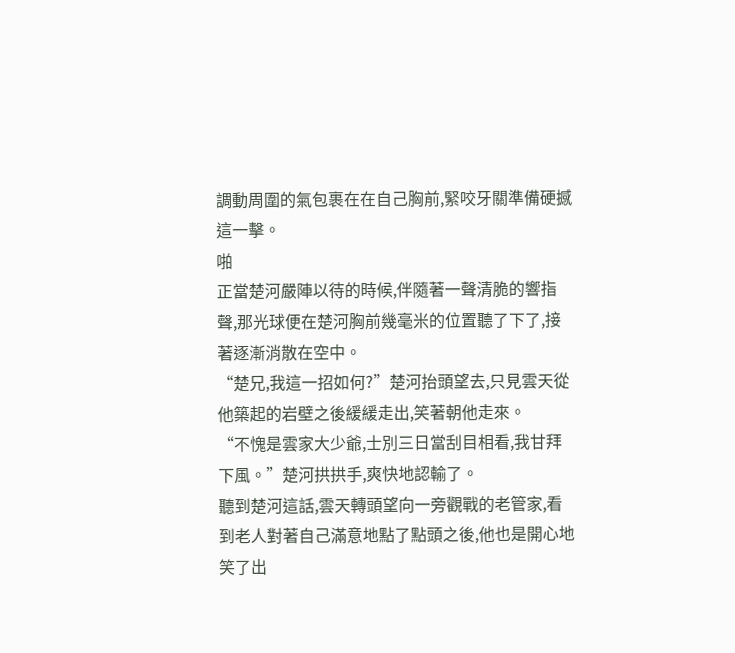調動周圍的氣包裹在在自己胸前,緊咬牙關準備硬撼這一擊。
啪
正當楚河嚴陣以待的時候,伴隨著一聲清脆的響指聲,那光球便在楚河胸前幾毫米的位置聽了下了,接著逐漸消散在空中。
“楚兄,我這一招如何?”楚河抬頭望去,只見雲天從他築起的岩壁之後緩緩走出,笑著朝他走來。
“不愧是雲家大少爺,士別三日當刮目相看,我甘拜下風。”楚河拱拱手,爽快地認輸了。
聽到楚河這話,雲天轉頭望向一旁觀戰的老管家,看到老人對著自己滿意地點了點頭之後,他也是開心地笑了出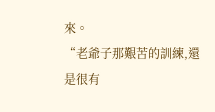來。
“老爺子那艱苦的訓練,還是很有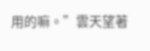用的嘛。”雲天望著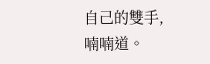自己的雙手,喃喃道。